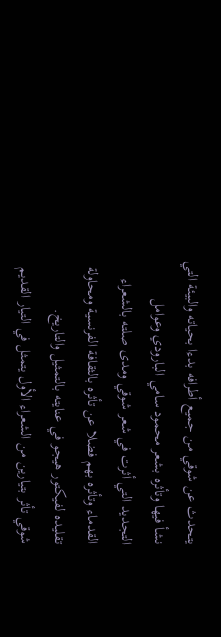يتحدث عن شوقي من جميع أطرافه بدءا بحياته والبيئة التي نشأ فيها وتأثره بشعر محمود سامي البارودي وعوامل التجديد التي أثرت في شعر شوقي ومدى صلته بالشعراء القدماء وتأثره بهم فضلا عن تأثره بالثقافة الفرنسية ومحاولة تقليده لفيكتور هيجو في عنايته بالتمثيل والتاريخ.
شوقي تأثر بتيارين من الشعراء الأول يتمثل في التيار القديم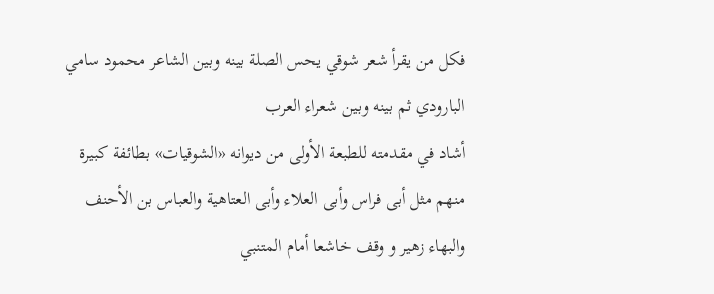فكل من يقرأ شعر شوقي يحس الصلة بينه وبين الشاعر محمود سامي البارودي ثم بينه وبين شعراء العرب
أشاد في مقدمته للطبعة الأولى من ديوانه «الشوقيات» بطائفة كبيرة منهم مثل أبى فراس وأبى العلاء وأبى العتاهية والعباس بن الأحنف والبهاء زهير و وقف خاشعا أمام المتنبي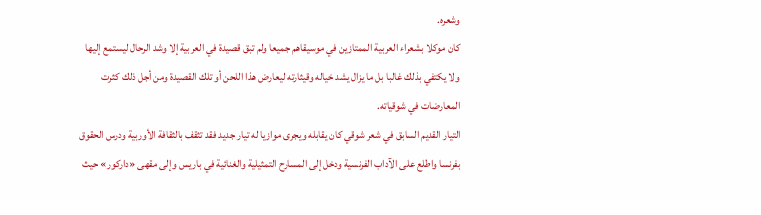وشعره.
كان موكلا بشعراء العربية الممتازين في موسيقاهم جميعا ولم تبق قصيدة في العربية إلا وشد الرحال ليستمع إليها ولا يكتفي بذلك غالبا بل ما يزال يشد خياله وقيثارته ليعارض هذا اللحن أو تلك القصيدة ومن أجل ذلك كثرت المعارضات في شوقياته.
التيار القديم السابق في شعر شوقي كان يقابله ويجرى موازيا له تيار جديد فقد تثقف بالثقافة الأوربية ودرس الحقوق بفرنسا واطلع على الآداب الفرنسية ودخل إلى المسارح التمثيلية والغنائية في باريس وإلى مقهى «داركور» حيث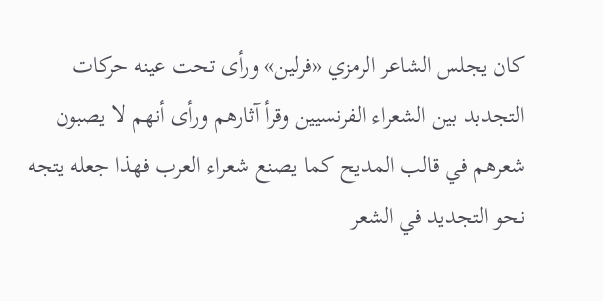كان يجلس الشاعر الرمزي «فرلين» ورأى تحت عينه حركات التجدبد بين الشعراء الفرنسيين وقرأ آثارهم ورأى أنهم لا يصبون شعرهم في قالب المديح كما يصنع شعراء العرب فهذا جعله يتجه نحو التجديد في الشعر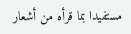مستفيدا بما قرأه من أشعار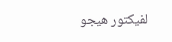لفيكتور هيجو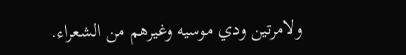ولامرتين ودي موسيه وغيرهم من الشعراء.